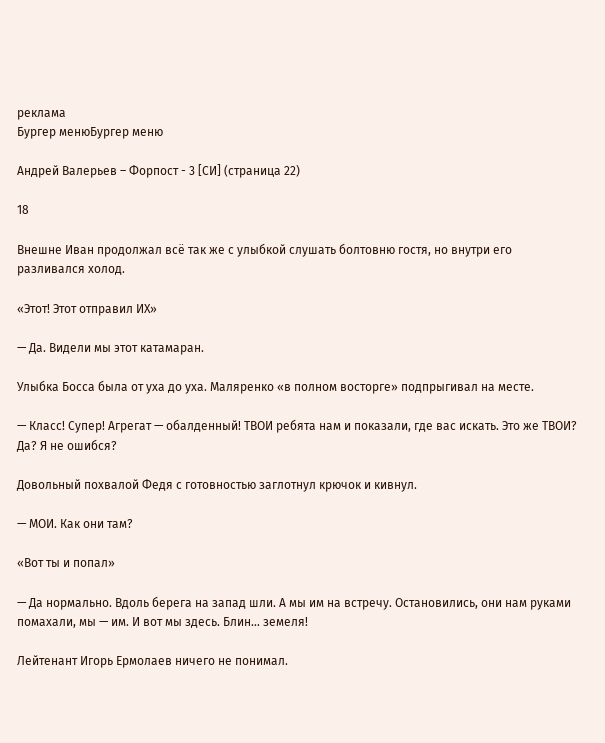реклама
Бургер менюБургер меню

Андрей Валерьев – Форпост - 3 [СИ] (страница 22)

18

Внешне Иван продолжал всё так же с улыбкой слушать болтовню гостя, но внутри его разливался холод.

«Этот! Этот отправил ИХ»

— Да. Видели мы этот катамаран.

Улыбка Босса была от уха до уха. Маляренко «в полном восторге» подпрыгивал на месте.

— Класс! Супер! Агрегат — обалденный! ТВОИ ребята нам и показали, где вас искать. Это же ТВОИ? Да? Я не ошибся?

Довольный похвалой Федя с готовностью заглотнул крючок и кивнул.

— МОИ. Как они там?

«Вот ты и попал»

— Да нормально. Вдоль берега на запад шли. А мы им на встречу. Остановились, они нам руками помахали, мы — им. И вот мы здесь. Блин… земеля!

Лейтенант Игорь Ермолаев ничего не понимал.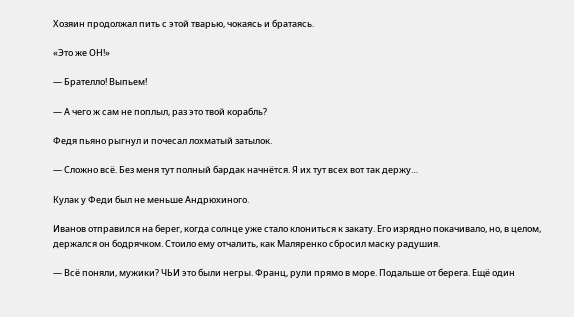Хозяин продолжал пить с этой тварью, чокаясь и братаясь.

«Это же ОН!»

— Брателло! Выпьем!

— А чего ж сам не поплыл, раз это твой корабль?

Федя пьяно рыгнул и почесал лохматый затылок.

— Сложно всё. Без меня тут полный бардак начнётся. Я их тут всех вот так держу…

Кулак у Феди был не меньше Андрюхиного.

Иванов отправился на берег, когда солнце уже стало клониться к закату. Его изрядно покачивало, но, в целом, держался он бодрячком. Стоило ему отчалить, как Маляренко сбросил маску радушия.

— Всё поняли, мужики? ЧЬИ это были негры. Франц, рули прямо в море. Подальше от берега. Ещё один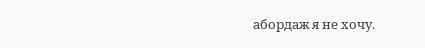абордаж я не хочу.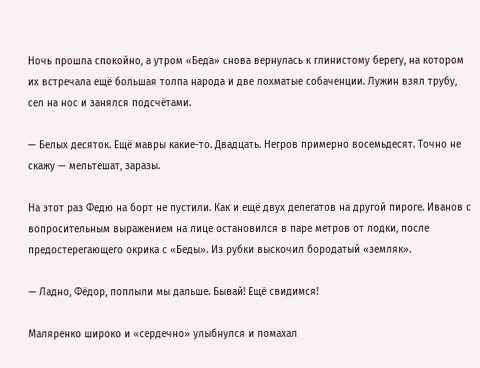Ночь прошла спокойно, а утром «Беда» снова вернулась к глинистому берегу, на котором их встречала ещё большая толпа народа и две лохматые собаченции. Лужин взял трубу, сел на нос и занялся подсчётами.

— Белых десяток. Ещё мавры какие-то. Двадцать. Негров примерно восемьдесят. Точно не скажу — мельтешат, заразы.

На этот раз Федю на борт не пустили. Как и ещё двух делегатов на другой пироге. Иванов с вопросительным выражением на лице остановился в паре метров от лодки, после предостерегающего окрика с «Беды». Из рубки выскочил бородатый «земляк».

— Ладно, Фёдор, поплыли мы дальше. Бывай! Ещё свидимся!

Маляренко широко и «сердечно» улыбнулся и помахал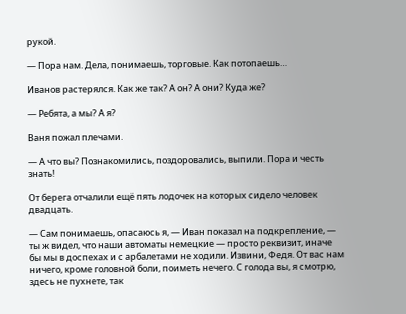рукой.

— Пора нам. Дела, понимаешь, торговые. Как потопаешь…

Иванов растерялся. Как же так? А он? А они? Куда же?

— Ребята, а мы? А я?

Ваня пожал плечами.

— А что вы? Познакомились, поздоровались, выпили. Пора и честь знать!

От берега отчалили ещё пять лодочек на которых сидело человек двадцать.

— Сам понимаешь, опасаюсь я, — Иван показал на подкрепление, — ты ж видел, что наши автоматы немецкие — просто реквизит, иначе бы мы в доспехах и с арбалетами не ходили. Извини, Федя. От вас нам ничего, кроме головной боли, поиметь нечего. С голода вы, я смотрю, здесь не пухнете, так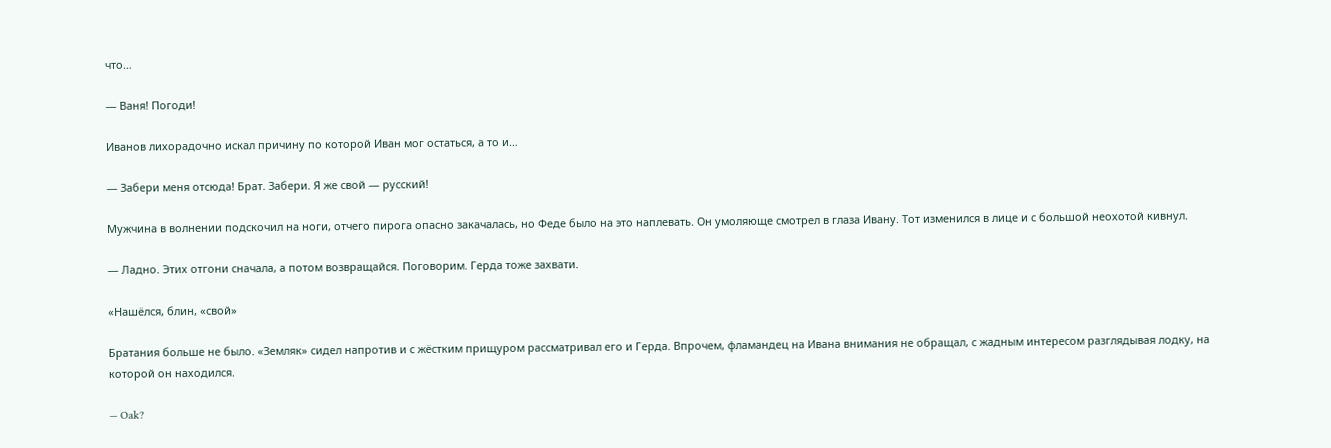что…

— Ваня! Погоди!

Иванов лихорадочно искал причину по которой Иван мог остаться, а то и…

— Забери меня отсюда! Брат. Забери. Я же свой — русский!

Мужчина в волнении подскочил на ноги, отчего пирога опасно закачалась, но Феде было на это наплевать. Он умоляюще смотрел в глаза Ивану. Тот изменился в лице и с большой неохотой кивнул.

— Ладно. Этих отгони сначала, а потом возвращайся. Поговорим. Герда тоже захвати.

«Нашёлся, блин, «свой»

Братания больше не было. «Земляк» сидел напротив и с жёстким прищуром рассматривал его и Герда. Впрочем, фламандец на Ивана внимания не обращал, с жадным интересом разглядывая лодку, на которой он находился.

— Oak?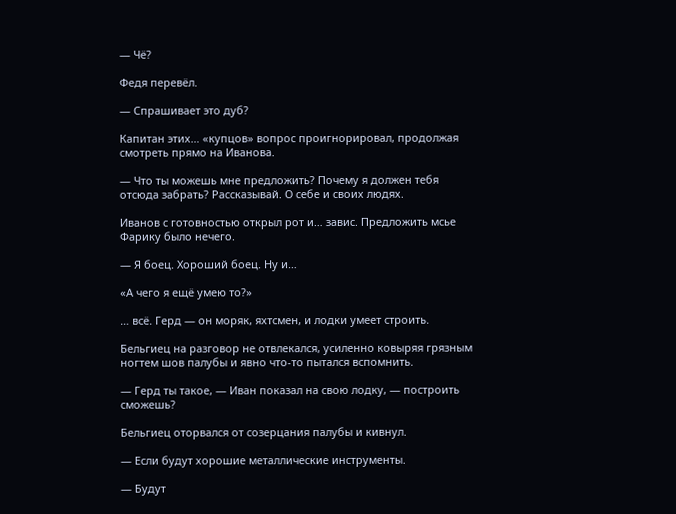— Чё?

Федя перевёл.

— Спрашивает это дуб?

Капитан этих… «купцов» вопрос проигнорировал, продолжая смотреть прямо на Иванова.

— Что ты можешь мне предложить? Почему я должен тебя отсюда забрать? Рассказывай. О себе и своих людях.

Иванов с готовностью открыл рот и… завис. Предложить мсье Фарику было нечего.

— Я боец. Хороший боец. Ну и…

«А чего я ещё умею то?»

… всё. Герд — он моряк, яхтсмен, и лодки умеет строить.

Бельгиец на разговор не отвлекался, усиленно ковыряя грязным ногтем шов палубы и явно что-то пытался вспомнить.

— Герд ты такое, — Иван показал на свою лодку, — построить сможешь?

Бельгиец оторвался от созерцания палубы и кивнул.

— Если будут хорошие металлические инструменты.

— Будут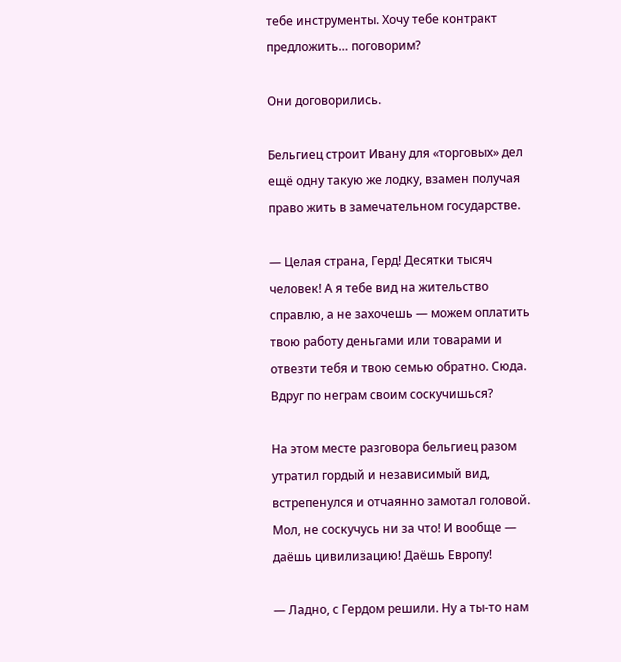тебе инструменты. Хочу тебе контракт предложить… поговорим?

Они договорились.

Бельгиец строит Ивану для «торговых» дел ещё одну такую же лодку, взамен получая право жить в замечательном государстве.

— Целая страна, Герд! Десятки тысяч человек! А я тебе вид на жительство справлю, а не захочешь — можем оплатить твою работу деньгами или товарами и отвезти тебя и твою семью обратно. Сюда. Вдруг по неграм своим соскучишься?

На этом месте разговора бельгиец разом утратил гордый и независимый вид, встрепенулся и отчаянно замотал головой. Мол, не соскучусь ни за что! И вообще — даёшь цивилизацию! Даёшь Европу!

— Ладно, с Гердом решили. Ну а ты-то нам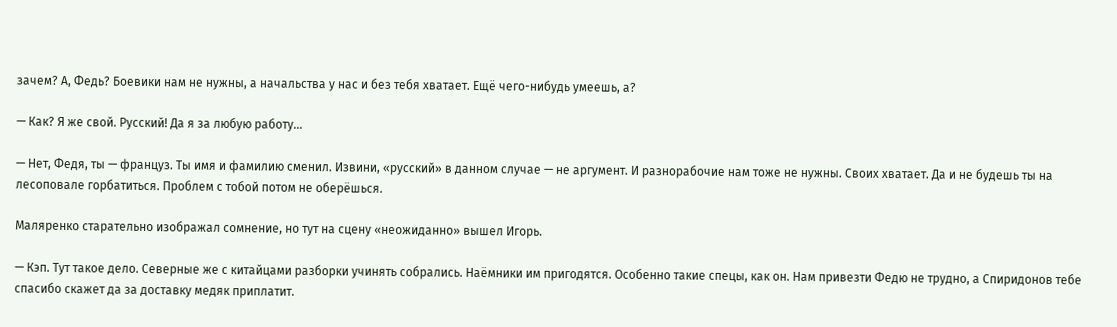зачем? А, Федь? Боевики нам не нужны, а начальства у нас и без тебя хватает. Ещё чего-нибудь умеешь, а?

— Как? Я же свой. Русский! Да я за любую работу…

— Нет, Федя, ты — француз. Ты имя и фамилию сменил. Извини, «русский» в данном случае — не аргумент. И разнорабочие нам тоже не нужны. Своих хватает. Да и не будешь ты на лесоповале горбатиться. Проблем с тобой потом не оберёшься.

Маляренко старательно изображал сомнение, но тут на сцену «неожиданно» вышел Игорь.

— Кэп. Тут такое дело. Северные же с китайцами разборки учинять собрались. Наёмники им пригодятся. Особенно такие спецы, как он. Нам привезти Федю не трудно, а Спиридонов тебе спасибо скажет да за доставку медяк приплатит.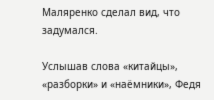Маляренко сделал вид, что задумался.

Услышав слова «китайцы», «разборки» и «наёмники», Федя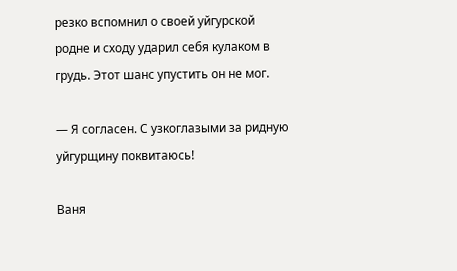резко вспомнил о своей уйгурской родне и сходу ударил себя кулаком в грудь. Этот шанс упустить он не мог.

— Я согласен. С узкоглазыми за ридную уйгурщину поквитаюсь!

Ваня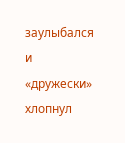заулыбался и «дружески» хлопнул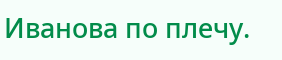Иванова по плечу.